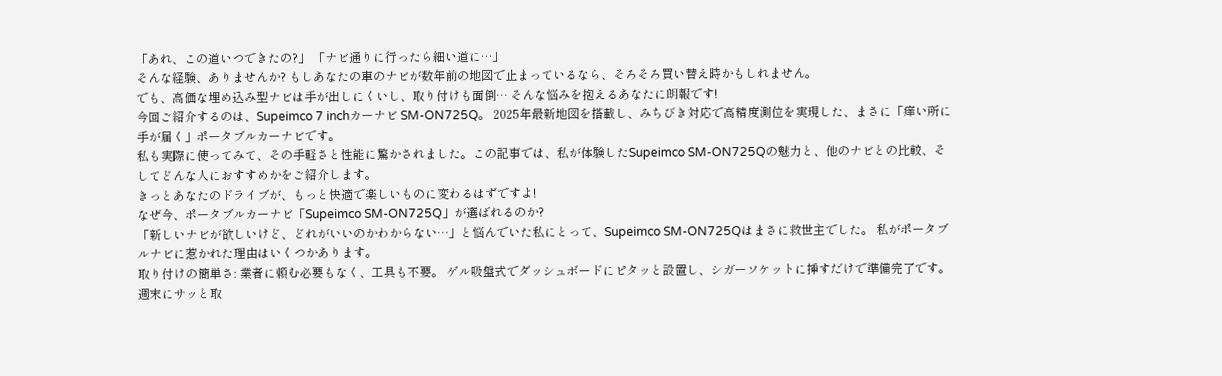「あれ、この道いつできたの?」 「ナビ通りに行ったら細い道に…」
そんな経験、ありませんか? もしあなたの車のナビが数年前の地図で止まっているなら、そろそろ買い替え時かもしれません。
でも、高価な埋め込み型ナビは手が出しにくいし、取り付けも面倒… そんな悩みを抱えるあなたに朗報です!
今回ご紹介するのは、Supeimco 7 inchカーナビ SM-ON725Q。 2025年最新地図を搭載し、みちびき対応で高精度測位を実現した、まさに「痒い所に手が届く」ポータブルカーナビです。
私も実際に使ってみて、その手軽さと性能に驚かされました。この記事では、私が体験したSupeimco SM-ON725Qの魅力と、他のナビとの比較、そしてどんな人におすすめかをご紹介します。
きっとあなたのドライブが、もっと快適で楽しいものに変わるはずですよ!
なぜ今、ポータブルカーナビ「Supeimco SM-ON725Q」が選ばれるのか?
「新しいナビが欲しいけど、どれがいいのかわからない…」と悩んでいた私にとって、Supeimco SM-ON725Qはまさに救世主でした。 私がポータブルナビに惹かれた理由はいくつかあります。
取り付けの簡単さ: 業者に頼む必要もなく、工具も不要。 ゲル吸盤式でダッシュボードにピタッと設置し、シガーソケットに挿すだけで準備完了です。 週末にサッと取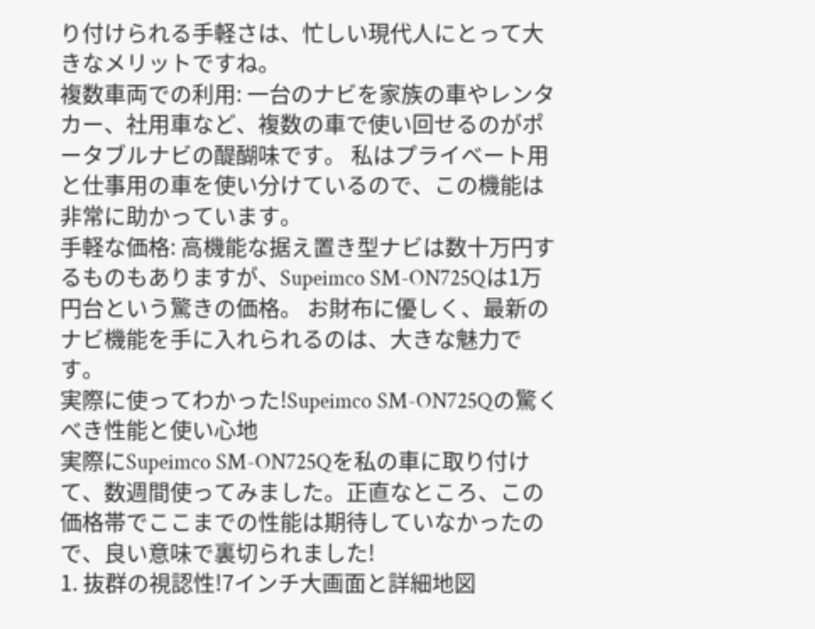り付けられる手軽さは、忙しい現代人にとって大きなメリットですね。
複数車両での利用: 一台のナビを家族の車やレンタカー、社用車など、複数の車で使い回せるのがポータブルナビの醍醐味です。 私はプライベート用と仕事用の車を使い分けているので、この機能は非常に助かっています。
手軽な価格: 高機能な据え置き型ナビは数十万円するものもありますが、Supeimco SM-ON725Qは1万円台という驚きの価格。 お財布に優しく、最新のナビ機能を手に入れられるのは、大きな魅力です。
実際に使ってわかった!Supeimco SM-ON725Qの驚くべき性能と使い心地
実際にSupeimco SM-ON725Qを私の車に取り付けて、数週間使ってみました。正直なところ、この価格帯でここまでの性能は期待していなかったので、良い意味で裏切られました!
1. 抜群の視認性!7インチ大画面と詳細地図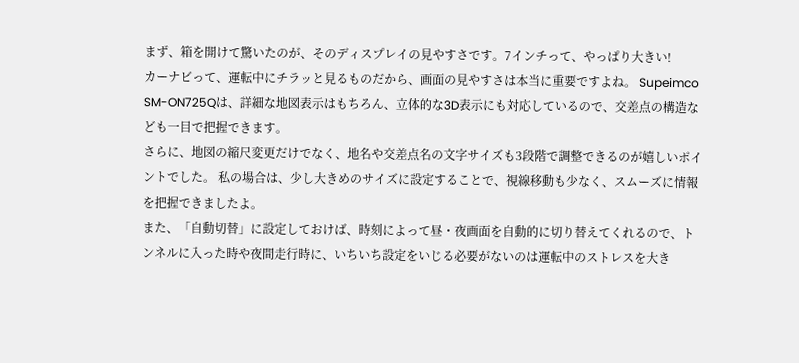まず、箱を開けて驚いたのが、そのディスプレイの見やすさです。7インチって、やっぱり大きい!
カーナビって、運転中にチラッと見るものだから、画面の見やすさは本当に重要ですよね。 Supeimco SM-ON725Qは、詳細な地図表示はもちろん、立体的な3D表示にも対応しているので、交差点の構造なども一目で把握できます。
さらに、地図の縮尺変更だけでなく、地名や交差点名の文字サイズも3段階で調整できるのが嬉しいポイントでした。 私の場合は、少し大きめのサイズに設定することで、視線移動も少なく、スムーズに情報を把握できましたよ。
また、「自動切替」に設定しておけば、時刻によって昼・夜画面を自動的に切り替えてくれるので、トンネルに入った時や夜間走行時に、いちいち設定をいじる必要がないのは運転中のストレスを大き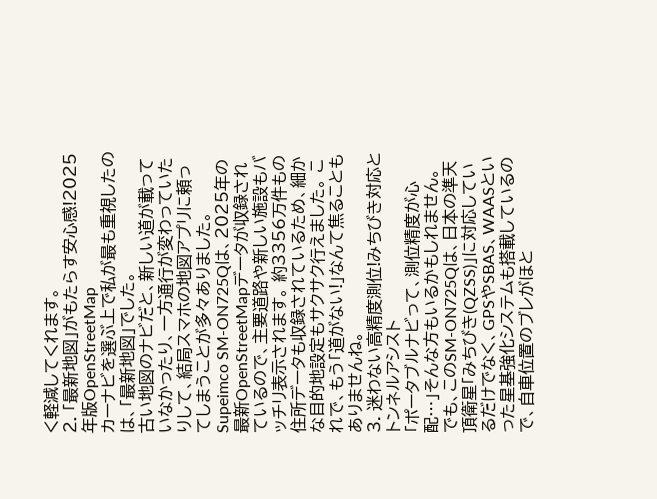く軽減してくれます。
2. 「最新地図」がもたらす安心感!2025年版OpenStreetMap
カーナビを選ぶ上で私が最も重視したのは、「最新地図」でした。
古い地図のナビだと、新しい道が載っていなかったり、一方通行が変わっていたりして、結局スマホの地図アプリに頼ってしまうことが多々ありました。
Supeimco SM-ON725Qは、2025年の最新OpenStreetMapデータが収録されているので、主要道路や新しい施設もバッチリ表示されます。 約3356万件もの住所データも収録されているため、細かな目的地設定もサクサク行えました。 これで、もう「道がない!」なんて焦ることもありませんね。
3. 迷わない高精度測位!みちびき対応とトンネルアシスト
「ポータブルナビって、測位精度が心配…」そんな方もいるかもしれません。
でも、このSM-ON725Qは、日本の準天頂衛星「みちびき(QZSS)」に対応しているだけでなく、GPSやSBAS、WAASといった星基強化システムも搭載しているので、自車位置のブレがほと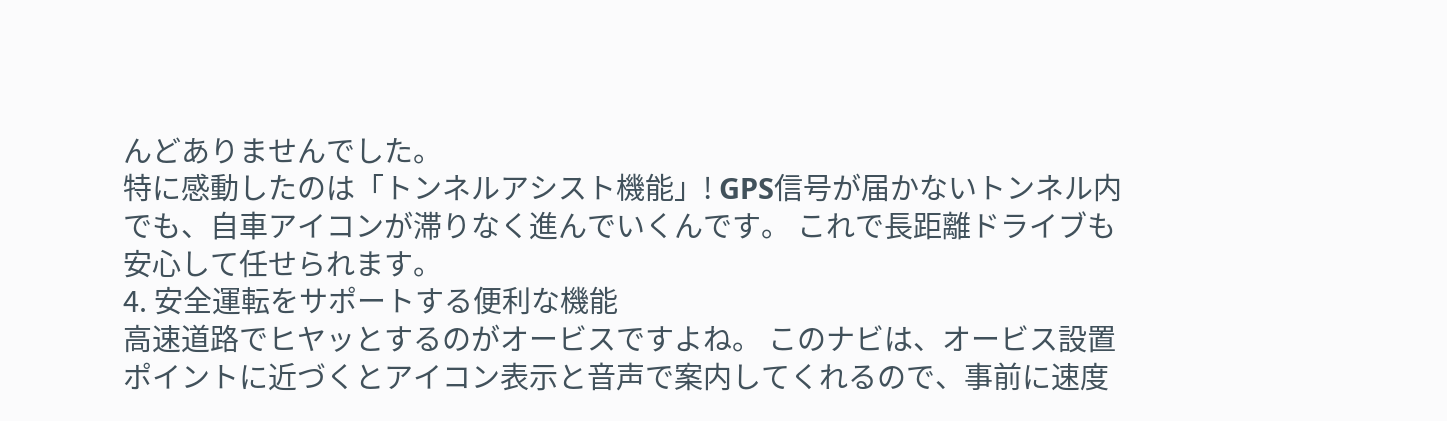んどありませんでした。
特に感動したのは「トンネルアシスト機能」! GPS信号が届かないトンネル内でも、自車アイコンが滞りなく進んでいくんです。 これで長距離ドライブも安心して任せられます。
4. 安全運転をサポートする便利な機能
高速道路でヒヤッとするのがオービスですよね。 このナビは、オービス設置ポイントに近づくとアイコン表示と音声で案内してくれるので、事前に速度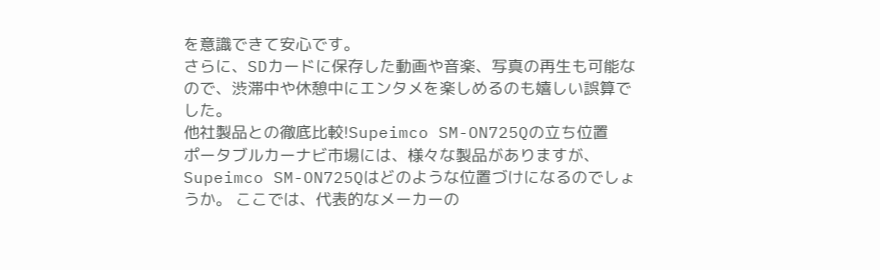を意識できて安心です。
さらに、SDカードに保存した動画や音楽、写真の再生も可能なので、渋滞中や休憩中にエンタメを楽しめるのも嬉しい誤算でした。
他社製品との徹底比較!Supeimco SM-ON725Qの立ち位置
ポータブルカーナビ市場には、様々な製品がありますが、Supeimco SM-ON725Qはどのような位置づけになるのでしょうか。 ここでは、代表的なメーカーの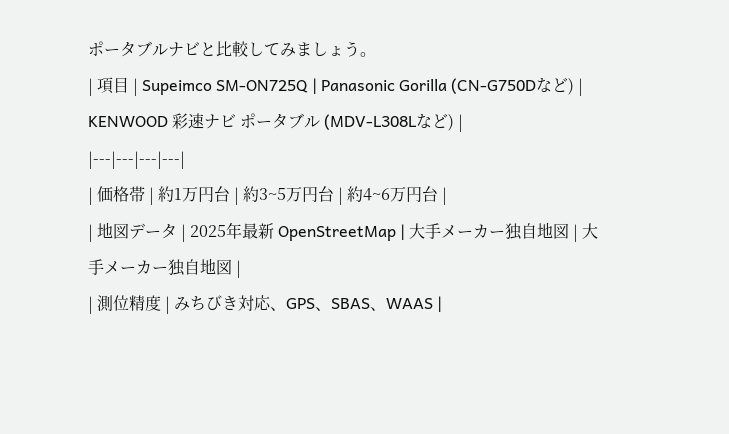ポータブルナビと比較してみましょう。
| 項目 | Supeimco SM-ON725Q | Panasonic Gorilla (CN-G750Dなど) | KENWOOD 彩速ナビ ポータブル (MDV-L308Lなど) |
|---|---|---|---|
| 価格帯 | 約1万円台 | 約3~5万円台 | 約4~6万円台 |
| 地図データ | 2025年最新 OpenStreetMap | 大手メーカー独自地図 | 大手メーカー独自地図 |
| 測位精度 | みちびき対応、GPS、SBAS、WAAS |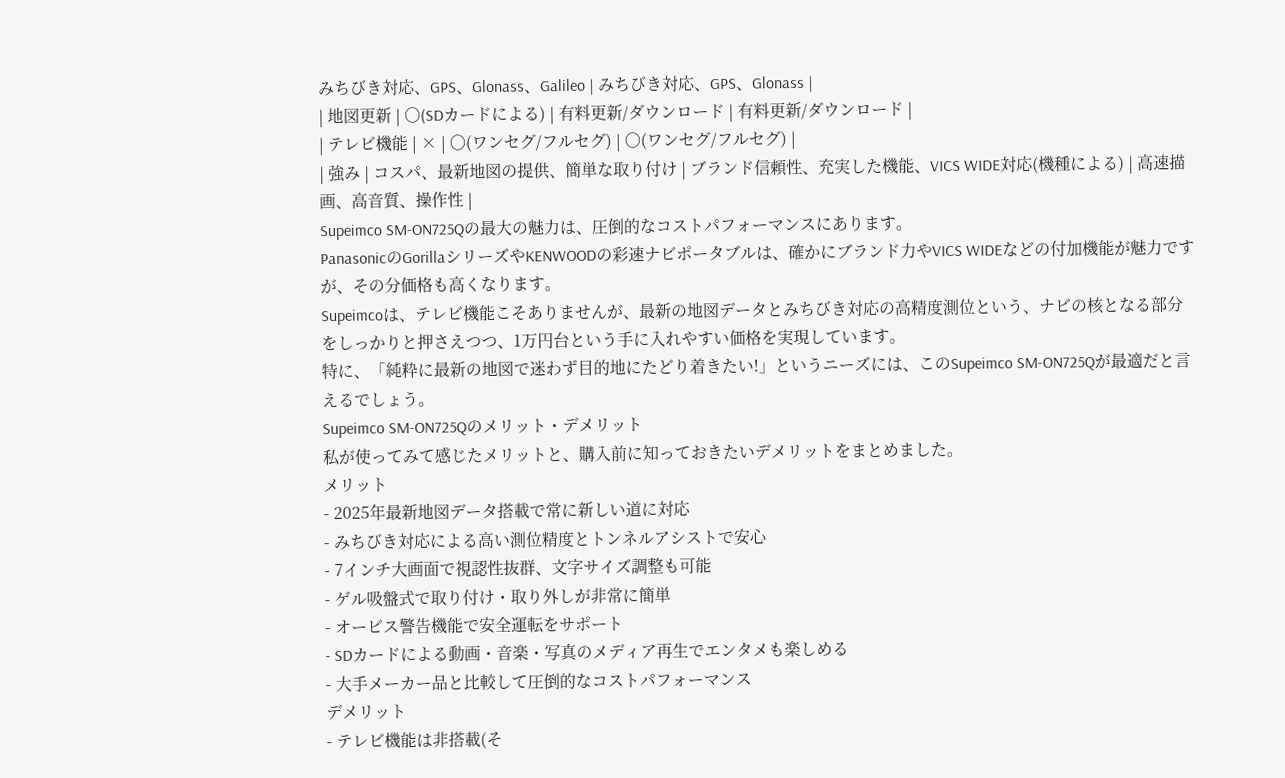みちびき対応、GPS、Glonass、Galileo | みちびき対応、GPS、Glonass |
| 地図更新 | 〇(SDカードによる) | 有料更新/ダウンロード | 有料更新/ダウンロード |
| テレビ機能 | × | 〇(ワンセグ/フルセグ) | 〇(ワンセグ/フルセグ) |
| 強み | コスパ、最新地図の提供、簡単な取り付け | ブランド信頼性、充実した機能、VICS WIDE対応(機種による) | 高速描画、高音質、操作性 |
Supeimco SM-ON725Qの最大の魅力は、圧倒的なコストパフォーマンスにあります。
PanasonicのGorillaシリーズやKENWOODの彩速ナビポータブルは、確かにブランド力やVICS WIDEなどの付加機能が魅力ですが、その分価格も高くなります。
Supeimcoは、テレビ機能こそありませんが、最新の地図データとみちびき対応の高精度測位という、ナビの核となる部分をしっかりと押さえつつ、1万円台という手に入れやすい価格を実現しています。
特に、「純粋に最新の地図で迷わず目的地にたどり着きたい!」というニーズには、このSupeimco SM-ON725Qが最適だと言えるでしょう。
Supeimco SM-ON725Qのメリット・デメリット
私が使ってみて感じたメリットと、購入前に知っておきたいデメリットをまとめました。
メリット
- 2025年最新地図データ搭載で常に新しい道に対応
- みちびき対応による高い測位精度とトンネルアシストで安心
- 7インチ大画面で視認性抜群、文字サイズ調整も可能
- ゲル吸盤式で取り付け・取り外しが非常に簡単
- オービス警告機能で安全運転をサポート
- SDカードによる動画・音楽・写真のメディア再生でエンタメも楽しめる
- 大手メーカー品と比較して圧倒的なコストパフォーマンス
デメリット
- テレビ機能は非搭載(そ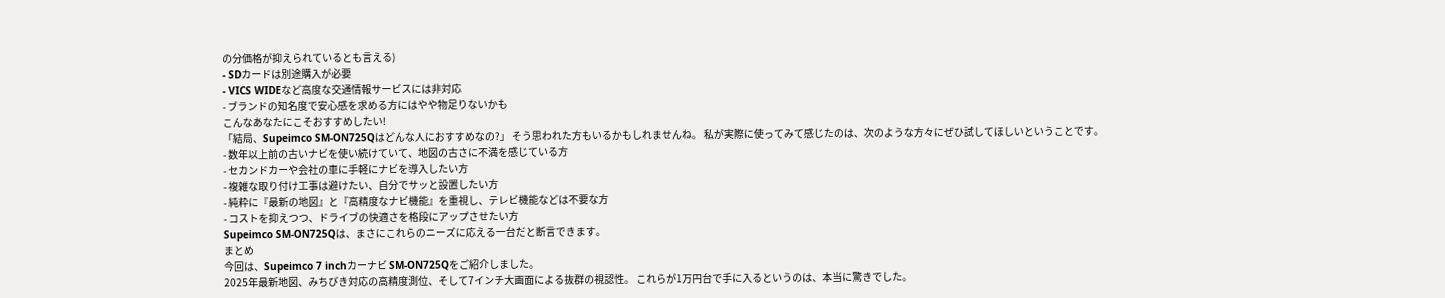の分価格が抑えられているとも言える)
- SDカードは別途購入が必要
- VICS WIDEなど高度な交通情報サービスには非対応
- ブランドの知名度で安心感を求める方にはやや物足りないかも
こんなあなたにこそおすすめしたい!
「結局、Supeimco SM-ON725Qはどんな人におすすめなの?」 そう思われた方もいるかもしれませんね。 私が実際に使ってみて感じたのは、次のような方々にぜひ試してほしいということです。
- 数年以上前の古いナビを使い続けていて、地図の古さに不満を感じている方
- セカンドカーや会社の車に手軽にナビを導入したい方
- 複雑な取り付け工事は避けたい、自分でサッと設置したい方
- 純粋に『最新の地図』と『高精度なナビ機能』を重視し、テレビ機能などは不要な方
- コストを抑えつつ、ドライブの快適さを格段にアップさせたい方
Supeimco SM-ON725Qは、まさにこれらのニーズに応える一台だと断言できます。
まとめ
今回は、Supeimco 7 inchカーナビ SM-ON725Qをご紹介しました。
2025年最新地図、みちびき対応の高精度測位、そして7インチ大画面による抜群の視認性。 これらが1万円台で手に入るというのは、本当に驚きでした。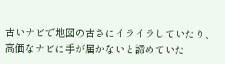古いナビで地図の古さにイライラしていたり、高価なナビに手が届かないと諦めていた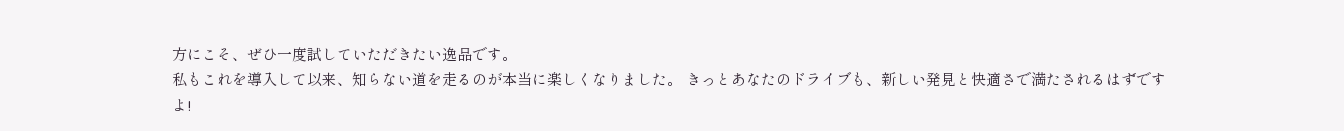方にこそ、ぜひ一度試していただきたい逸品です。
私もこれを導入して以来、知らない道を走るのが本当に楽しくなりました。 きっとあなたのドライブも、新しい発見と快適さで満たされるはずですよ!